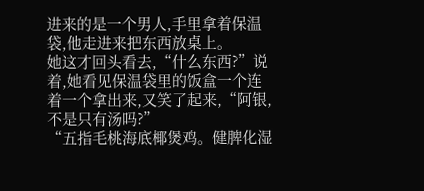进来的是一个男人,手里拿着保温袋,他走进来把东西放桌上。
她这才回头看去,“什么东西?”说着,她看见保温袋里的饭盒一个连着一个拿出来,又笑了起来,“阿银,不是只有汤吗?”
“五指毛桃海底椰煲鸡。健脾化湿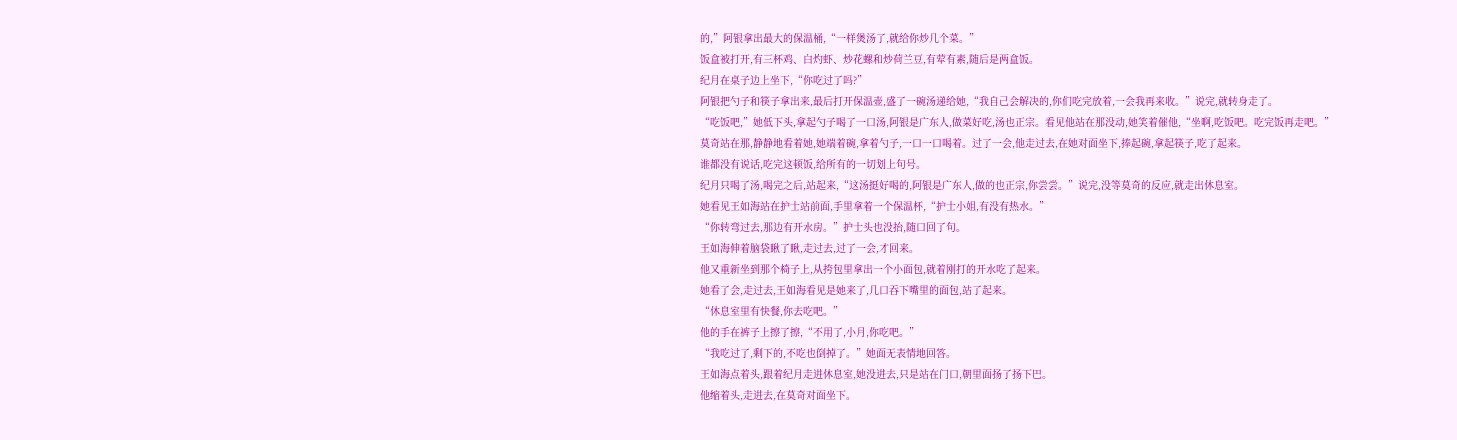的,”阿银拿出最大的保温桶,“一样煲汤了,就给你炒几个菜。”
饭盒被打开,有三杯鸡、白灼虾、炒花螺和炒荷兰豆,有荤有素,随后是两盒饭。
纪月在桌子边上坐下,“你吃过了吗?”
阿银把勺子和筷子拿出来,最后打开保温壶,盛了一碗汤递给她,“我自己会解决的,你们吃完放着,一会我再来收。”说完,就转身走了。
“吃饭吧,”她低下头,拿起勺子喝了一口汤,阿银是广东人,做菜好吃,汤也正宗。看见他站在那没动,她笑着催他,“坐啊,吃饭吧。吃完饭再走吧。”
莫奇站在那,静静地看着她,她端着碗,拿着勺子,一口一口喝着。过了一会,他走过去,在她对面坐下,捧起碗,拿起筷子,吃了起来。
谁都没有说话,吃完这顿饭,给所有的一切划上句号。
纪月只喝了汤,喝完之后,站起来,“这汤挺好喝的,阿银是广东人,做的也正宗,你尝尝。”说完,没等莫奇的反应,就走出休息室。
她看见王如海站在护士站前面,手里拿着一个保温杯,“护士小姐,有没有热水。”
“你转弯过去,那边有开水房。”护士头也没抬,随口回了句。
王如海伸着脑袋瞅了瞅,走过去,过了一会,才回来。
他又重新坐到那个椅子上,从挎包里拿出一个小面包,就着刚打的开水吃了起来。
她看了会,走过去,王如海看见是她来了,几口吞下嘴里的面包,站了起来。
“休息室里有快餐,你去吃吧。”
他的手在裤子上擦了擦,“不用了,小月,你吃吧。”
“我吃过了,剩下的,不吃也倒掉了。”她面无表情地回答。
王如海点着头,跟着纪月走进休息室,她没进去,只是站在门口,朝里面扬了扬下巴。
他缩着头,走进去,在莫奇对面坐下。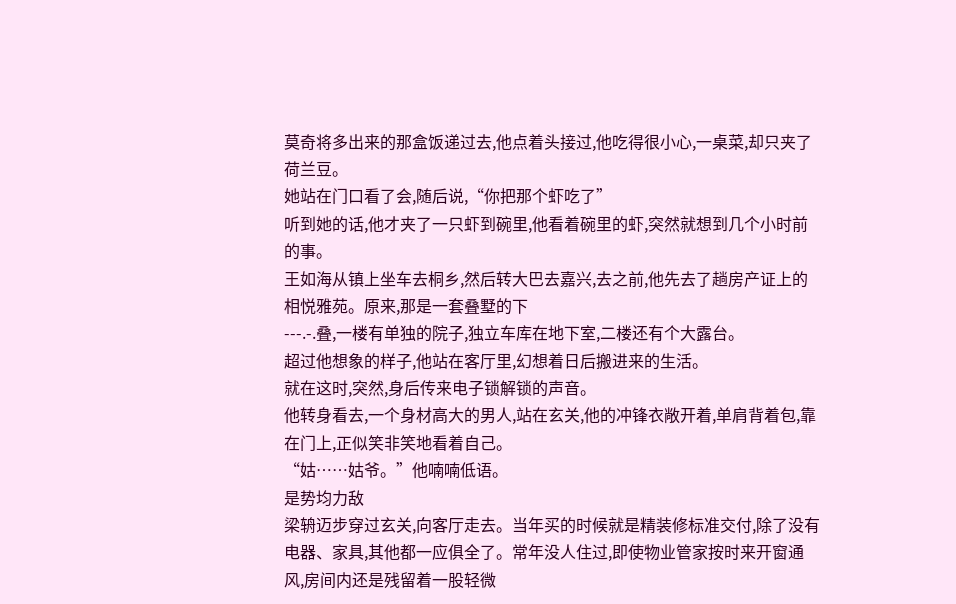莫奇将多出来的那盒饭递过去,他点着头接过,他吃得很小心,一桌菜,却只夹了荷兰豆。
她站在门口看了会,随后说,“你把那个虾吃了”
听到她的话,他才夹了一只虾到碗里,他看着碗里的虾,突然就想到几个小时前的事。
王如海从镇上坐车去桐乡,然后转大巴去嘉兴,去之前,他先去了趟房产证上的相悦雅苑。原来,那是一套叠墅的下
---.-.叠,一楼有单独的院子,独立车库在地下室,二楼还有个大露台。
超过他想象的样子,他站在客厅里,幻想着日后搬进来的生活。
就在这时,突然,身后传来电子锁解锁的声音。
他转身看去,一个身材高大的男人,站在玄关,他的冲锋衣敞开着,单肩背着包,靠在门上,正似笑非笑地看着自己。
“姑……姑爷。”他喃喃低语。
是势均力敌
梁辀迈步穿过玄关,向客厅走去。当年买的时候就是精装修标准交付,除了没有电器、家具,其他都一应俱全了。常年没人住过,即使物业管家按时来开窗通风,房间内还是残留着一股轻微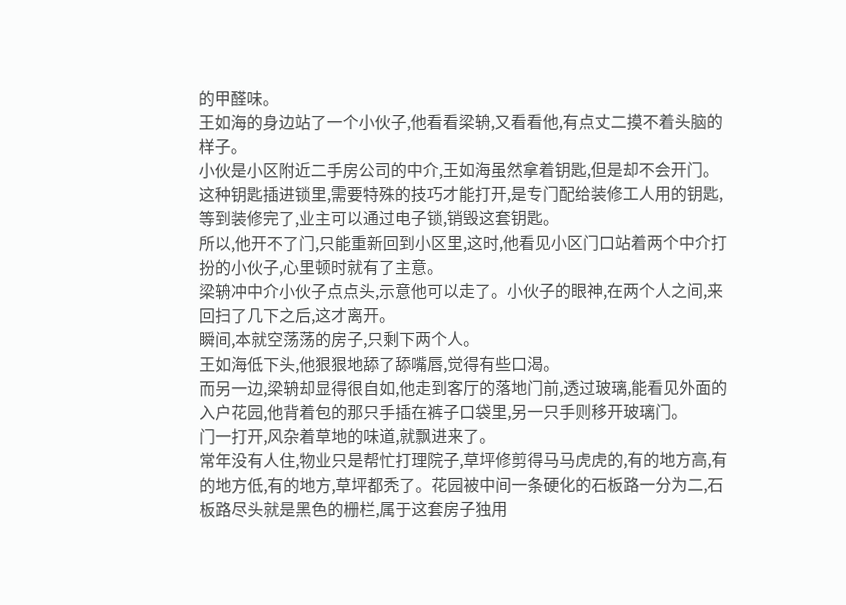的甲醛味。
王如海的身边站了一个小伙子,他看看梁辀,又看看他,有点丈二摸不着头脑的样子。
小伙是小区附近二手房公司的中介,王如海虽然拿着钥匙,但是却不会开门。
这种钥匙插进锁里,需要特殊的技巧才能打开,是专门配给装修工人用的钥匙,等到装修完了,业主可以通过电子锁,销毁这套钥匙。
所以,他开不了门,只能重新回到小区里,这时,他看见小区门口站着两个中介打扮的小伙子,心里顿时就有了主意。
梁辀冲中介小伙子点点头,示意他可以走了。小伙子的眼神,在两个人之间,来回扫了几下之后,这才离开。
瞬间,本就空荡荡的房子,只剩下两个人。
王如海低下头,他狠狠地舔了舔嘴唇,觉得有些口渴。
而另一边,梁辀却显得很自如,他走到客厅的落地门前,透过玻璃,能看见外面的入户花园,他背着包的那只手插在裤子口袋里,另一只手则移开玻璃门。
门一打开,风杂着草地的味道,就飘进来了。
常年没有人住,物业只是帮忙打理院子,草坪修剪得马马虎虎的,有的地方高,有的地方低,有的地方,草坪都秃了。花园被中间一条硬化的石板路一分为二,石板路尽头就是黑色的栅栏,属于这套房子独用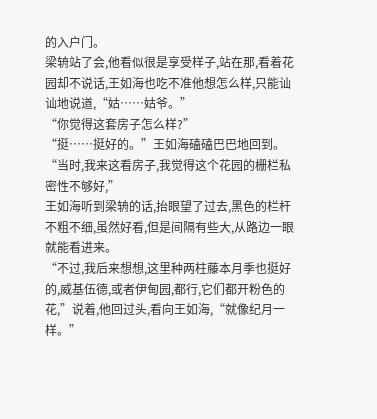的入户门。
梁辀站了会,他看似很是享受样子,站在那,看着花园却不说话,王如海也吃不准他想怎么样,只能讪讪地说道,“姑……姑爷。”
“你觉得这套房子怎么样?”
“挺……挺好的。”王如海磕磕巴巴地回到。
“当时,我来这看房子,我觉得这个花园的栅栏私密性不够好,”
王如海听到梁辀的话,抬眼望了过去,黑色的栏杆不粗不细,虽然好看,但是间隔有些大,从路边一眼就能看进来。
“不过,我后来想想,这里种两柱藤本月季也挺好的,威基伍德,或者伊甸园,都行,它们都开粉色的花,”说着,他回过头,看向王如海,“就像纪月一样。”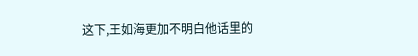这下,王如海更加不明白他话里的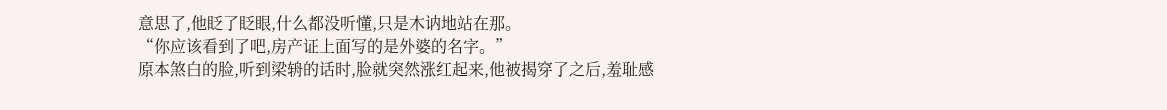意思了,他眨了眨眼,什么都没听懂,只是木讷地站在那。
“你应该看到了吧,房产证上面写的是外婆的名字。”
原本煞白的脸,听到梁辀的话时,脸就突然涨红起来,他被揭穿了之后,羞耻感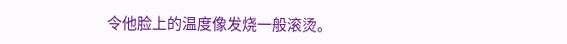令他脸上的温度像发烧一般滚烫。